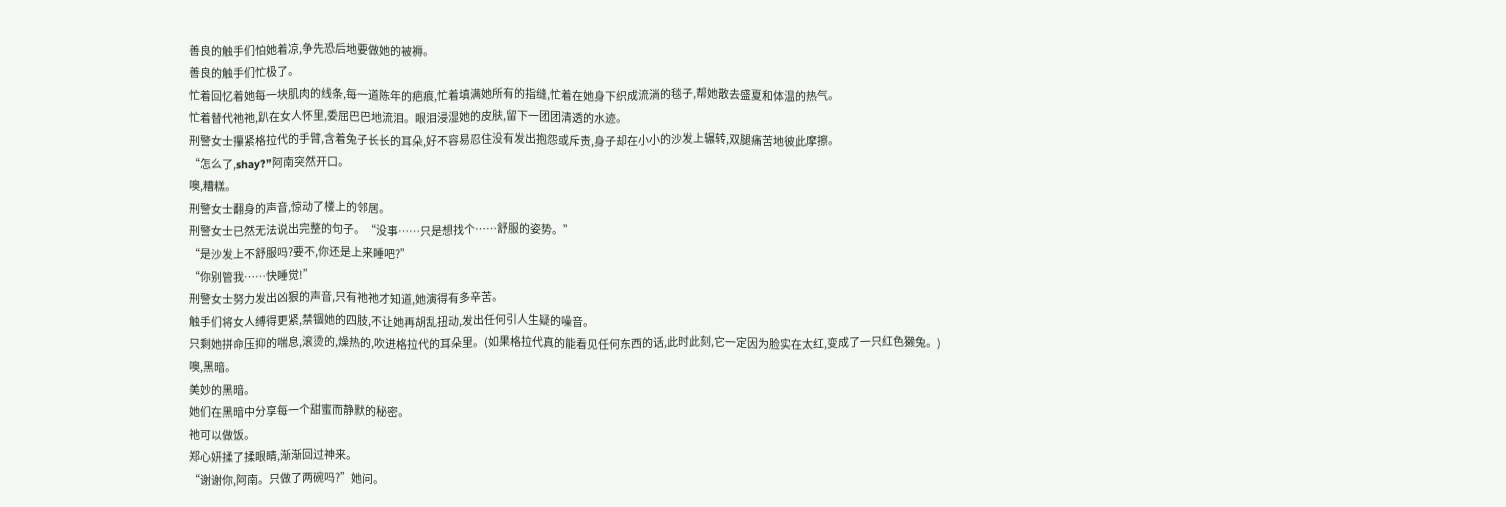善良的触手们怕她着凉,争先恐后地要做她的被褥。
善良的触手们忙极了。
忙着回忆着她每一块肌肉的线条,每一道陈年的疤痕,忙着填满她所有的指缝,忙着在她身下织成流淌的毯子,帮她散去盛夏和体温的热气。
忙着替代祂祂,趴在女人怀里,委屈巴巴地流泪。眼泪浸湿她的皮肤,留下一团团清透的水迹。
刑警女士攥紧格拉代的手臂,含着兔子长长的耳朵,好不容易忍住没有发出抱怨或斥责,身子却在小小的沙发上辗转,双腿痛苦地彼此摩擦。
“怎么了,shay?”阿南突然开口。
噢,糟糕。
刑警女士翻身的声音,惊动了楼上的邻居。
刑警女士已然无法说出完整的句子。“没事……只是想找个……舒服的姿势。”
“是沙发上不舒服吗?要不,你还是上来睡吧?”
“你别管我……快睡觉!”
刑警女士努力发出凶狠的声音,只有祂祂才知道,她演得有多辛苦。
触手们将女人缚得更紧,禁锢她的四肢,不让她再胡乱扭动,发出任何引人生疑的噪音。
只剩她拼命压抑的喘息,滚烫的,燥热的,吹进格拉代的耳朵里。(如果格拉代真的能看见任何东西的话,此时此刻,它一定因为脸实在太红,变成了一只红色獭兔。)
噢,黑暗。
美妙的黑暗。
她们在黑暗中分享每一个甜蜜而静默的秘密。
祂可以做饭。
郑心妍揉了揉眼睛,渐渐回过神来。
“谢谢你,阿南。只做了两碗吗?”她问。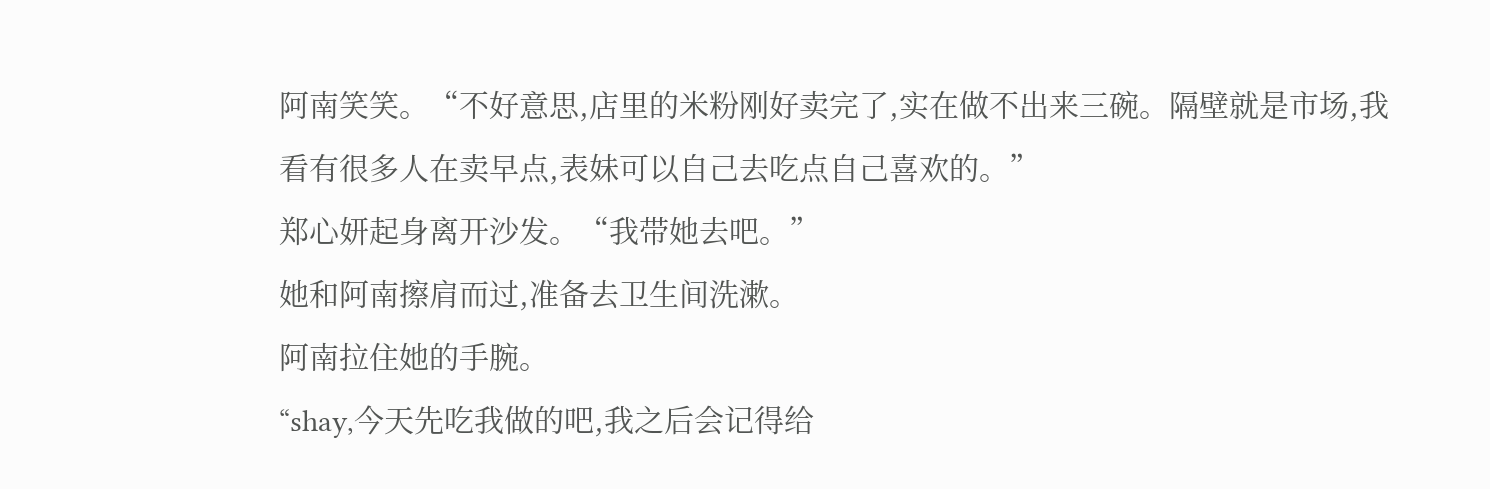阿南笑笑。“不好意思,店里的米粉刚好卖完了,实在做不出来三碗。隔壁就是市场,我看有很多人在卖早点,表妹可以自己去吃点自己喜欢的。”
郑心妍起身离开沙发。“我带她去吧。”
她和阿南擦肩而过,准备去卫生间洗漱。
阿南拉住她的手腕。
“shay,今天先吃我做的吧,我之后会记得给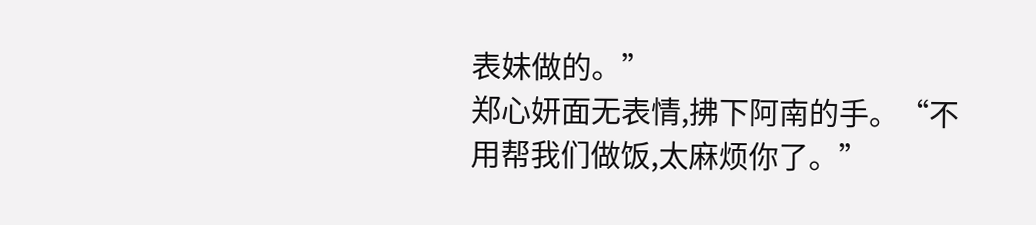表妹做的。”
郑心妍面无表情,拂下阿南的手。“不用帮我们做饭,太麻烦你了。”